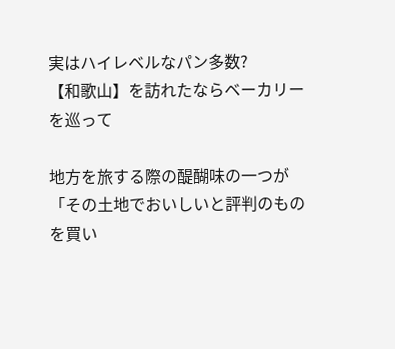実はハイレベルなパン多数?
【和歌山】を訪れたならベーカリーを巡って

地方を旅する際の醍醐味の一つが「その土地でおいしいと評判のものを買い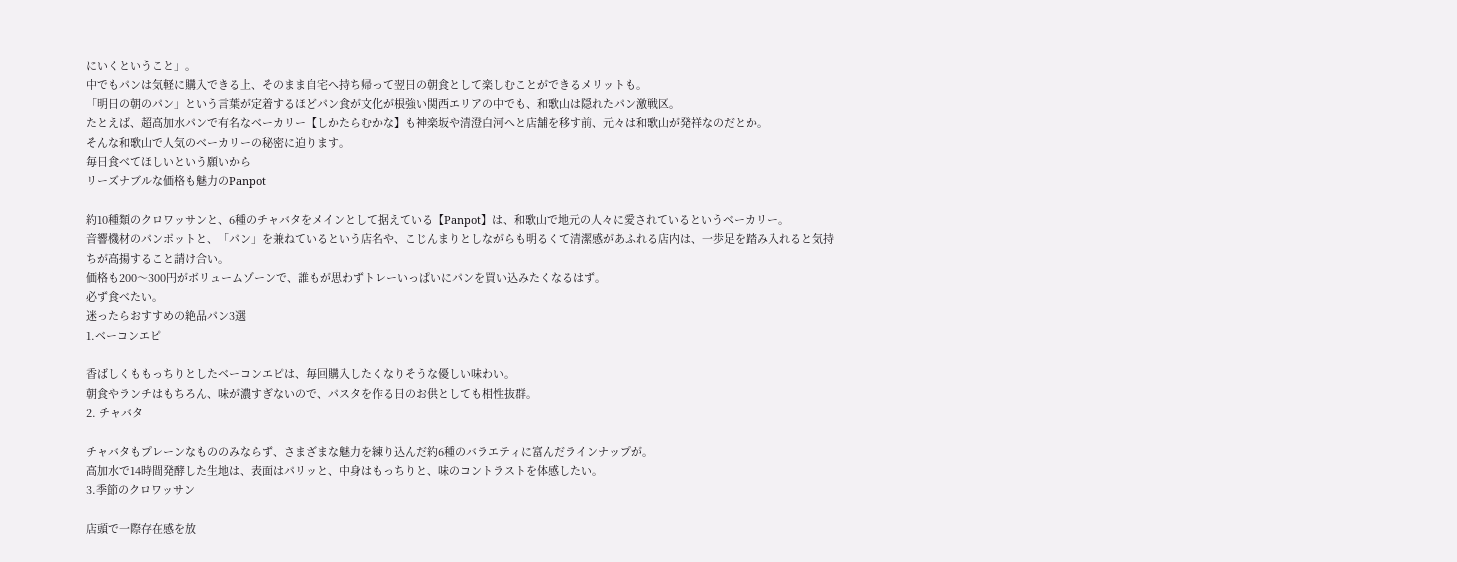にいくということ」。
中でもパンは気軽に購入できる上、そのまま自宅へ持ち帰って翌日の朝食として楽しむことができるメリットも。
「明日の朝のパン」という言葉が定着するほどパン食が文化が根強い関西エリアの中でも、和歌山は隠れたパン激戦区。
たとえば、超高加水パンで有名なベーカリー【しかたらむかな】も神楽坂や清澄白河へと店舗を移す前、元々は和歌山が発祥なのだとか。
そんな和歌山で人気のベーカリーの秘密に迫ります。
毎日食べてほしいという願いから
リーズナブルな価格も魅力のPanpot

約10種類のクロワッサンと、6種のチャバタをメインとして据えている【Panpot】は、和歌山で地元の人々に愛されているというベーカリー。
音響機材のパンポットと、「パン」を兼ねているという店名や、こじんまりとしながらも明るくて清潔感があふれる店内は、一歩足を踏み入れると気持ちが高揚すること請け合い。
価格も200〜300円がボリュームゾーンで、誰もが思わずトレーいっぱいにパンを買い込みたくなるはず。
必ず食べたい。
迷ったらおすすめの絶品パン3選
1.ベーコンエピ

香ばしくももっちりとしたベーコンエピは、毎回購入したくなりそうな優しい味わい。
朝食やランチはもちろん、味が濃すぎないので、パスタを作る日のお供としても相性抜群。
2. チャバタ

チャバタもプレーンなもののみならず、さまざまな魅力を練り込んだ約6種のバラエティに富んだラインナップが。
高加水で14時間発酵した生地は、表面はパリッと、中身はもっちりと、味のコントラストを体感したい。
3.季節のクロワッサン

店頭で一際存在感を放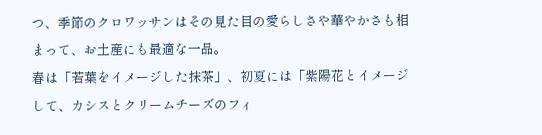つ、季節のクロワッサンはその見た目の愛らしさや華やかさも相まって、お土産にも最適な一品。
春は「若葉をイメージした抹茶」、初夏には「紫陽花とイメージして、カシスとクリームチーズのフィ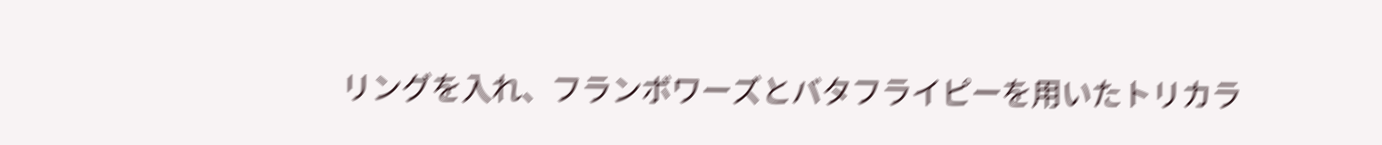リングを入れ、フランボワーズとバタフライピーを用いたトリカラ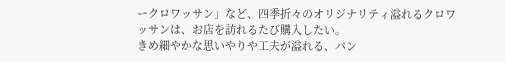ークロワッサン」など、四季折々のオリジナリティ溢れるクロワッサンは、お店を訪れるたび購入したい。
きめ細やかな思いやりや工夫が溢れる、パン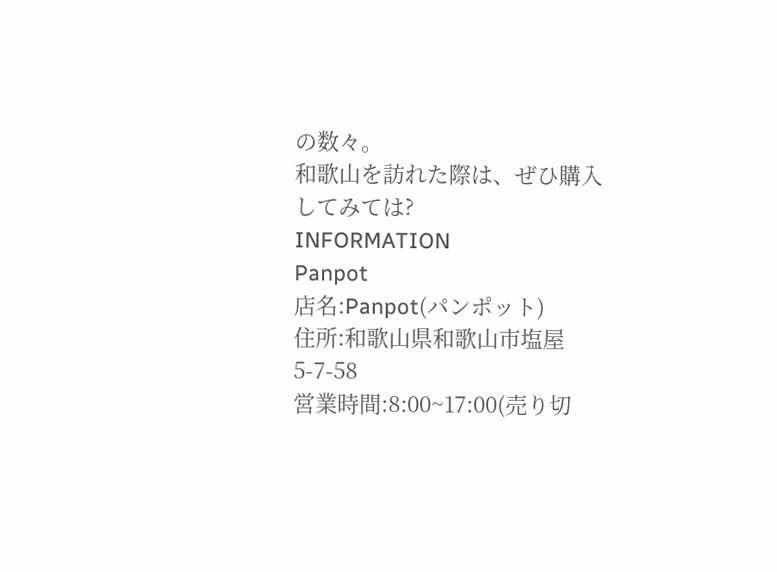の数々。
和歌山を訪れた際は、ぜひ購入してみては?
INFORMATION
Panpot
店名:Panpot(パンポット)
住所:和歌山県和歌山市塩屋5-7-58
営業時間:8:00~17:00(売り切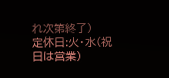れ次第終了)
定休日:火・水(祝日は営業)